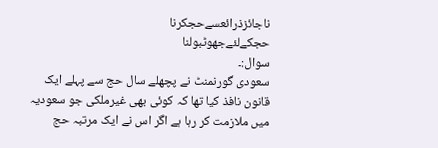ناجائزذرائعسےحجکرنا
حجکےلئےجھوٹبولنا
سوال:۔
سعودی گورنمنٹ نے پچھلے سال حج سے پہلے ایک قانون نافذ کیا تھا کہ کوئی بھی غیرملکی جو سعودیہ میں ملازمت کر رہا ہے اگر اس نے ایک مرتبہ حج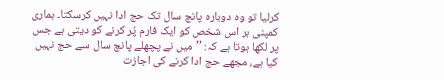کرلیا تو وہ دوبارہ پانچ سال تک حج ادا نہیں کرسکتا۔ ہماری کمپنی ہر اس شخص کو ایک فارم پُر کرنے کو دیتی ہے جس پر لکھا ہوتا ہے کہ: ’’میں نے پچھلے پانچ سال سے حج نہیں کیا ہے، مجھے حج ادا کرنے کی اجازت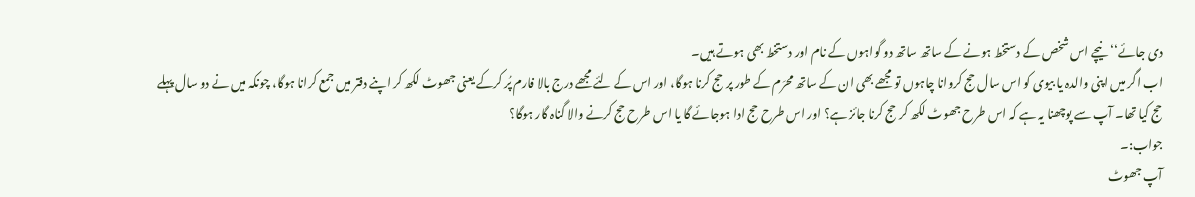دی جائے‘‘ نیچے اس شخص کے دستخط ہونے کے ساتھ ساتھ دو گواہوں کے نام اور دستخط بھی ہوتے ہیں۔
اب اگر میں اپنی والدہ یا بیوی کو اس سال حج کروانا چاہوں تو مجھے بھی ان کے ساتھ محرَم کے طور پر حج کرنا ہوگا، اور اس کے لئے مجھے درج بالا فارم پُر کرکے یعنی جھوٹ لکھ کر اپنے دفتر میں جمع کرانا ہوگا، چونکہ میں نے دو سال پہلے حج کیا تھا۔ آپ سے پوچھنا یہ ہے کہ اس طرح جھوٹ لکھ کر حج کرنا جائز ہے؟ اور اس طرح حج ادا ہوجائے گا یا اس طرح حج کرنے والا گناہ گار ہوگا؟
جواب:۔
آپ جھوٹ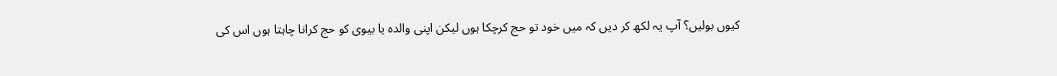کیوں بولیں؟ آپ یہ لکھ کر دیں کہ میں خود تو حج کرچکا ہوں لیکن اپنی والدہ یا بیوی کو حج کرانا چاہتا ہوں اس کی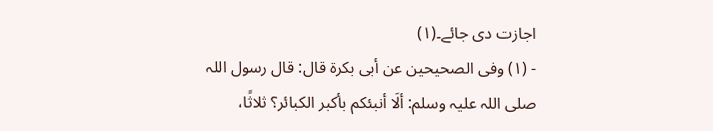اجازت دی جائے۔(۱)
- (۱) وفی الصحیحین عن أبی بکرۃ قال: قال رسول اللہ صلی اللہ علیہ وسلم: ألَا أنبئکم بأکبر الکبائر؟ ثلاثًا،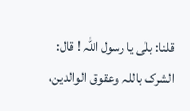قلنا: بلٰی یا رسول اللہ ! قال: الشرک باللہ وعقوق الوالدین،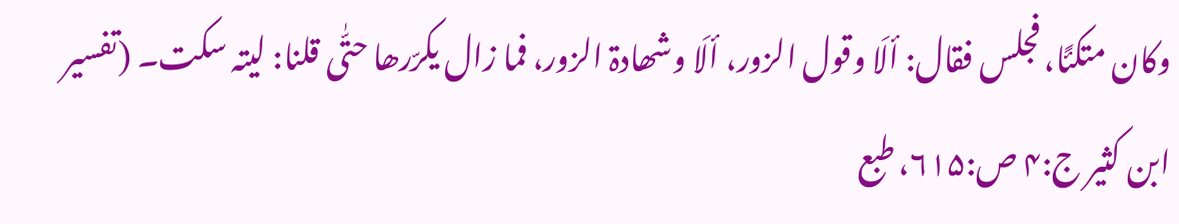وکان متکئًا، فجلس فقال: ألَا وقول الزور، ألَا وشھادۃ الزور، فما زال یکرّرھا حتّٰی قلنا: لیتہ سکت۔ (تفسیر ابن کثیر ج:۴ ص:۶۱۵، طبع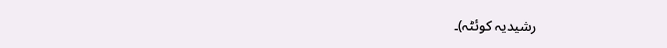رشیدیہ کوئٹہ)۔